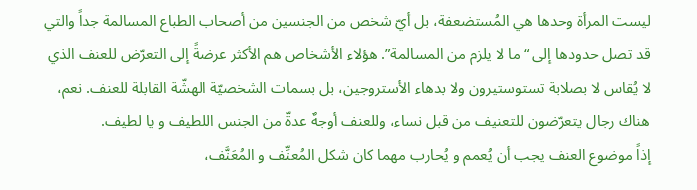ليست المرأة وحدها هي المُستضعفة، بل أيّ شخص من الجنسين من أصحاب الطباع المسالمة جداً والتي قد تصل حدودها إلى “ما لا يلزم من المسالمة”. هؤلاء الأشخاص هم الأكثر عرضةً إلى التعرّض للعنف الذي لا يُقاس لا بصلابة تستوستيرون ولا بدهاء الأستروجين، بل بسمات الشخصيّة الهشّة القابلة للعنف. نعم، هناك رجال يتعرّضون للتعنيف من قبل نساء، وللعنف أوجهٌ عدةّ من الجنس اللطيف و يا لطيف.
إذاً موضوع العنف يجب أن يُعمم و يُحارب مهما كان شكل المُعنِّف و المُعَنَّف،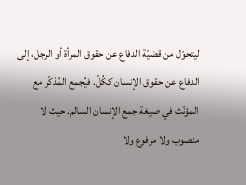ليتحوّل من قضيّة الدفاع عن حقوق المرأة أو الرجل، إلى الدفاع عن حقوق الإنسان ككُلّ. فيُجمع المُذكّر مع المؤنّث في صيغة جمع الإنسان السالم. حيث لا منصوب ولا مرفوع ولا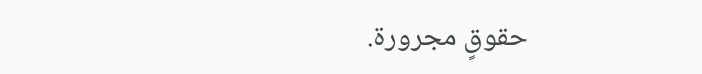حقوقٍ مجرورة.